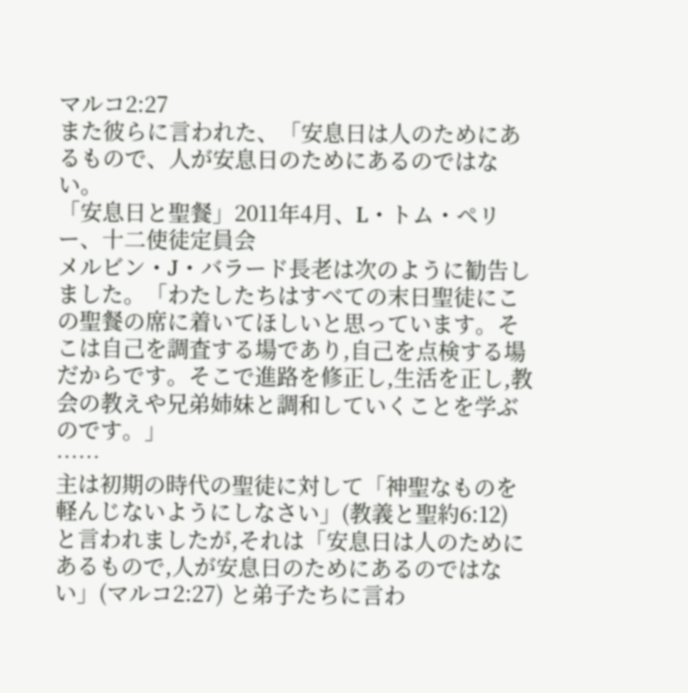マルコ2:27
また彼らに言われた、「安息日は人のためにあるもので、人が安息日のためにあるのではない。
「安息日と聖餐」2011年4月、L・トム・ペリー、十二使徒定員会
メルビン・J・バラード長老は次のように勧告しました。「わたしたちはすべての末日聖徒にこの聖餐の席に着いてほしいと思っています。そこは自己を調査する場であり,自己を点検する場だからです。そこで進路を修正し,生活を正し,教会の教えや兄弟姉妹と調和していくことを学ぶのです。」
……
主は初期の時代の聖徒に対して「神聖なものを軽んじないようにしなさい」(教義と聖約6:12) と言われましたが,それは「安息日は人のためにあるもので,人が安息日のためにあるのではない」(マルコ2:27) と弟子たちに言わ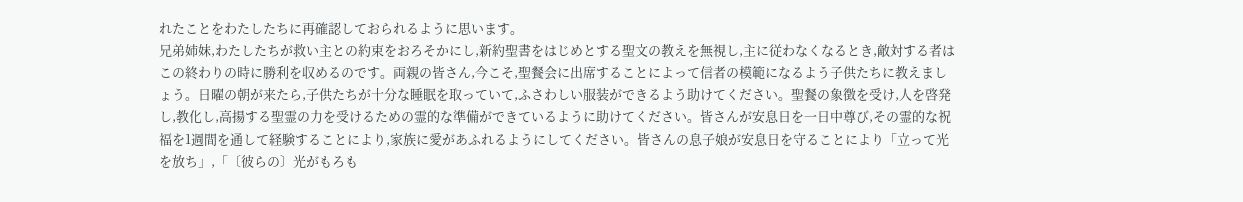れたことをわたしたちに再確認しておられるように思います。
兄弟姉妹,わたしたちが救い主との約束をおろそかにし,新約聖書をはじめとする聖文の教えを無視し,主に従わなくなるとき,敵対する者はこの終わりの時に勝利を収めるのです。両親の皆さん,今こそ,聖餐会に出席することによって信者の模範になるよう子供たちに教えましょう。日曜の朝が来たら,子供たちが十分な睡眠を取っていて,ふさわしい服装ができるよう助けてください。聖餐の象徴を受け,人を啓発し,教化し,高揚する聖霊の力を受けるための霊的な準備ができているように助けてください。皆さんが安息日を一日中尊び,その霊的な祝福を1週間を通して経験することにより,家族に愛があふれるようにしてください。皆さんの息子娘が安息日を守ることにより「立って光を放ち」,「〔彼らの〕光がもろも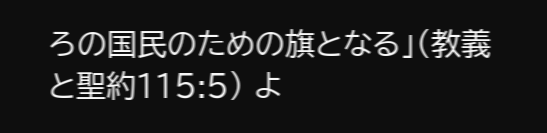ろの国民のための旗となる」(教義と聖約115:5) よ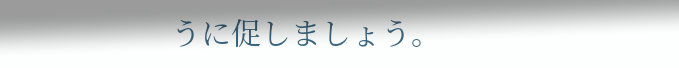うに促しましょう。